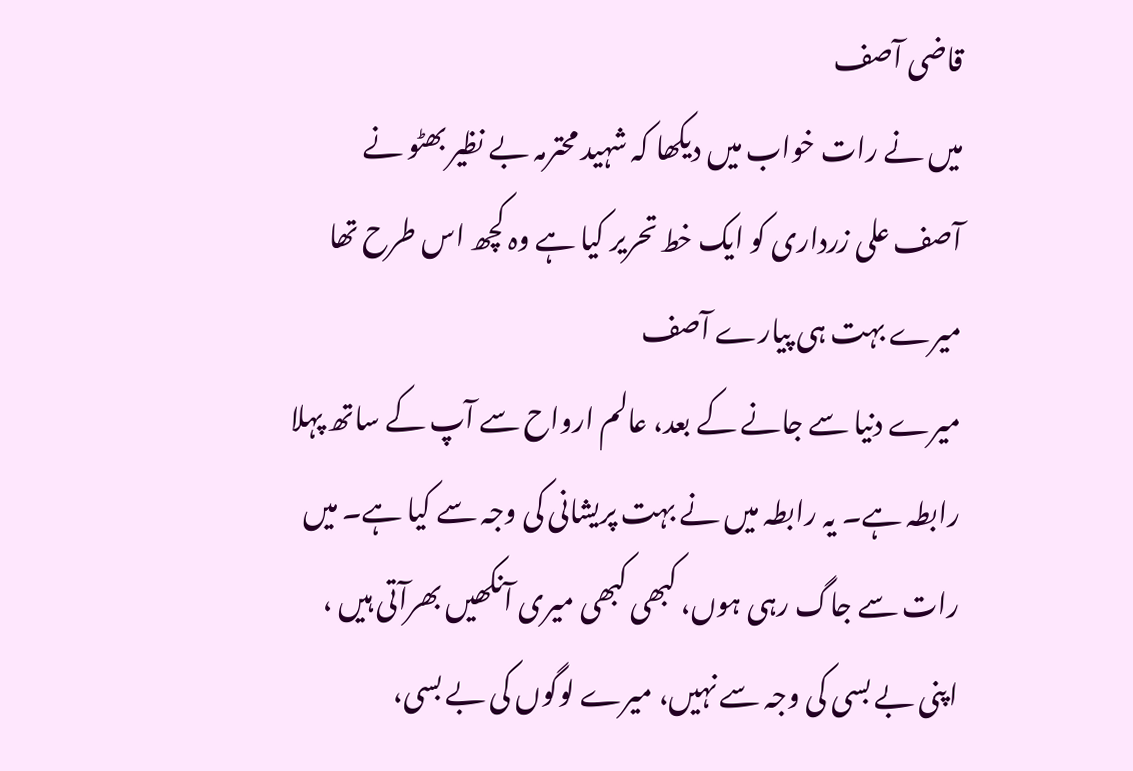قاضی آصف
میں نے رات خواب میں دیکھا کہ شہید محترمہ بے نظیر بھٹو نے آصف علی زرداری کو ایک خط تحریر کیا ہے وہ کچھ اس طرح تھا
میرے بہت ہی پیارے آصف
میرے دنیا سے جانے کے بعد، عالم ارواح سے آپ کے ساتھ پہلا رابطہ ہے۔ یہ رابطہ میں نے بہت پریشانی کی وجہ سے کیا ہے۔ میں رات سے جاگ رہی ہوں، کبھی کبھی میری آنکھیں بھرآتی ہیں ، اپنی بے بسی کی وجہ سے نہیں، میرے لوگوں کی بے بسی،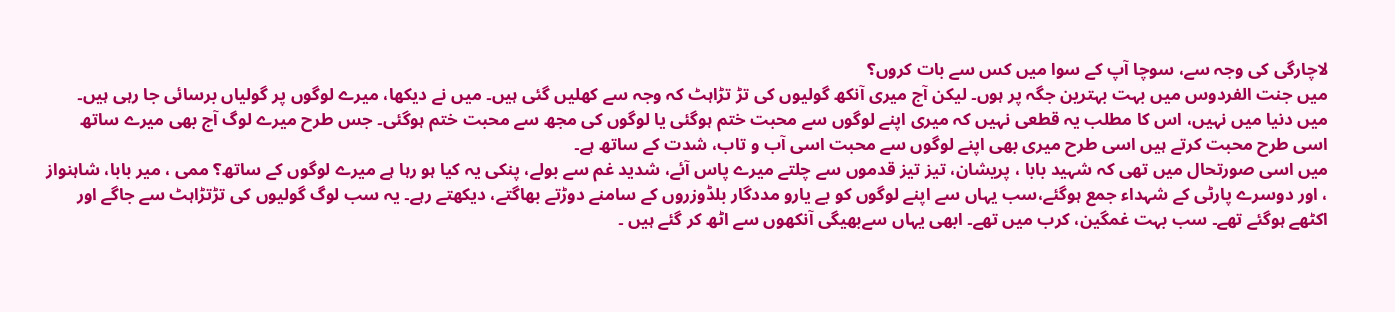لاچارگی کی وجہ سے، سوچا آپ کے سوا میں کس سے بات کروں؟
میں جنت الفردوس میں بہت بہترین جگہ پر ہوں۔ لیکن آج میری آنکھ گولیوں کی تڑ تڑاہٹ کہ وجہ سے کھلیں گئی ہیں۔ میں نے دیکھا، میرے لوگوں پر گولیاں برسائی جا رہی ہیں۔ میں دنیا میں نہیں، اس کا مطلب یہ قطعی نہیں کہ میری اپنے لوگوں سے محبت ختم ہوگئی یا لوگوں کی مجھ سے محبت ختم ہوگئی۔ جس طرح میرے لوگ آج بھی میرے ساتھ اسی طرح محبت کرتے ہیں اسی طرح میری بھی اپنے لوگوں سے محبت اسی آب و تاب، شدت کے ساتھ ہے۔
میں اسی صورتحال میں تھی کہ شہید بابا ، پریشان، تیز تیز قدموں سے چلتے میرے پاس آئے، شدید غم سے بولے، پنکی یہ کیا ہو رہا ہے میرے لوگوں کے ساتھ؟ ممی ، میر بابا، شاہنواز ، اور دوسرے پارٹی کے شہداء جمع ہوگئے،سب یہاں سے اپنے لوگوں کو بے یارو مددگار بلڈوزروں کے سامنے دوڑتے بھاگتے، دیکھتے رہے۔ یہ سب لوگ گولیوں کی تڑتڑاہٹ سے جاگے اور اکٹھے ہوگئے تھے۔ سب بہت غمگین، کرب میں تھے۔ ابھی یہاں سےبھیگی آنکھوں سے اٹھ کر گئے ہیں ۔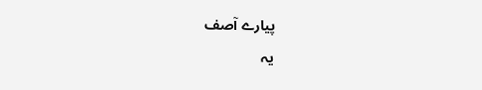پیارے آصف
یہ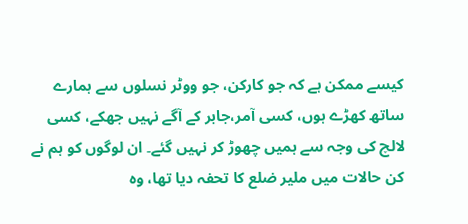کیسے ممکن ہے کہ جو کارکن، جو ووٹر نسلوں سے ہمارے ساتھ کھڑے ہوں، کسی آمر،جابر کے آگے نہیں جھکے، کسی لالچ کی وجہ سے ہمیں چھوڑ کر نہیں گئے۔ ان لوگوں کو ہم نے کن حالات میں ملیر ضلع کا تحفہ دیا تھا، وہ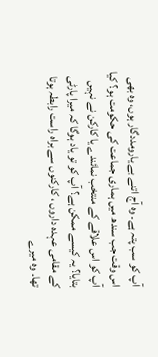آپ کو سب پتہ ہے۔ وہ آج اتنے بے یارومددگار ہوں، وہ بھی اس وقت جب سندھ میں ہماری جماعت کی حکومت ہو؟ کیا آپ کو اس علاقے کے منتخب نمائندے یا کارکن نے نہیں بتایا؟ یہ کیسے ممکن ہے؟ آپ کو تو یاد ہوگا کہ میرا پارٹی کے مقامی عہدہ داروں ، کارکنوں سے براہ راست رابطہ ہوتا تھا۔ وہ میرے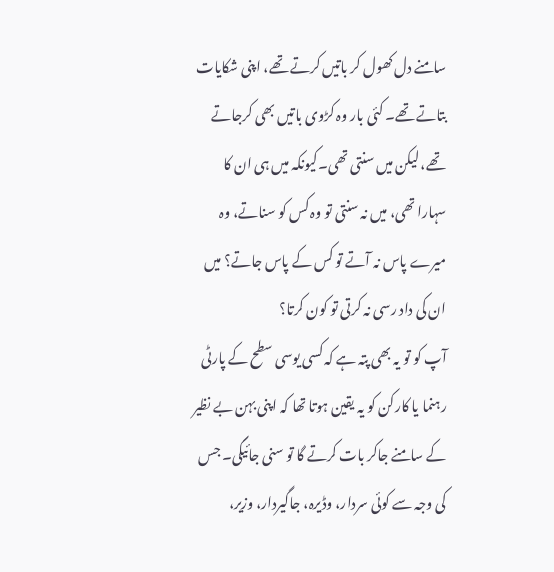سامنے دل کھول کر باتیں کرتے تھے، اپنی شکایات بتاتے تھے۔ کئی بار وہ کڑوی باتیں بھی کرجاتے تھے، لیکن میں سنتی تھی۔کیونکہ میں ہی ان کا سہارا تھی، میں نہ سنتی تو وہ کس کو سناتے، وہ میرے پاس نہ آتے تو کس کے پاس جاتے؟ میں ان کی داد رسی نہ کرتی تو کون کرتا؟
آپ کو تو یہ بھی پتہ ہے کہ کسی یوسی سطح کے پارٹی رہنما یا کارکن کو یہ یقین ہوتا تھا کہ اپنی بہن بے نظیر کے سامنے جاکر بات کرتے گا تو سنی جائیگی۔ جس کی وجہ سے کوئی سردار، وڈیرہ، جاگیردار، وزیر،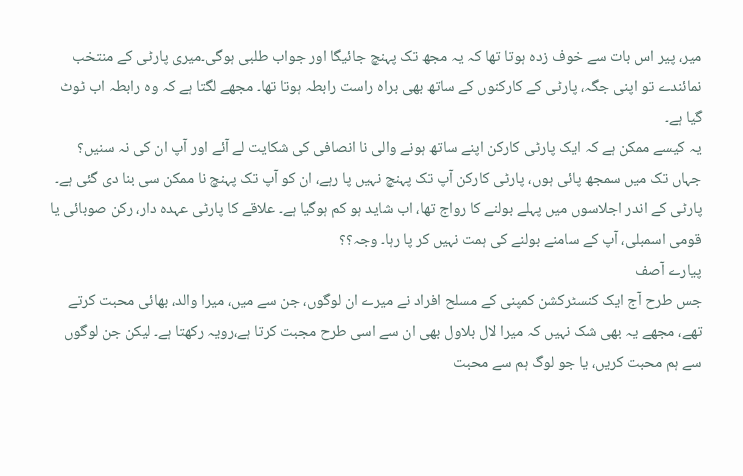میر، پیر اس بات سے خوف زدہ ہوتا تھا کہ یہ مجھ تک پہنچ جائیگا اور جواب طلبی ہوگی۔میری پارٹی کے منتخب نمائندے تو اپنی جگہ، پارٹی کے کارکنوں کے ساتھ بھی براہ راست رابطہ ہوتا تھا۔ مجھے لگتا ہے کہ وہ رابطہ اب ٹوٹ گیا ہے۔
یہ کیسے ممکن ہے کہ ایک پارٹی کارکن اپنے ساتھ ہونے والی نا انصافی کی شکایت لے آئے اور آپ ان کی نہ سنیں؟ جہاں تک میں سمجھ پائی ہوں، پارٹی کارکن آپ تک پہنچ نہیں پا رہے، ان کو آپ تک پہنچ نا ممکن سی بنا دی گئی ہے۔ پارٹی کے اندر اجلاسوں میں پہلے بولنے کا رواج تھا، اب شاید ہو کم ہوگیا ہے۔ علاقے کا پارٹی عہدہ دار، رکن صوبائی یا قومی اسمبلی، آپ کے سامنے بولنے کی ہمت نہیں کر پا رہا۔ وجہ؟؟
پیارے آصف
جس طرح آج ایک کنسٹرکشن کمپنی کے مسلح افراد نے میرے ان لوگوں، جن سے میں، میرا والد، بھائی محبت کرتے تھے، مجھے یہ بھی شک نہیں کہ میرا لال بلاول بھی ان سے اسی طرح مجبت کرتا ہے،رویہ رکھتا ہے۔ لیکن جن لوگوں سے ہم محبت کریں، یا جو لوگ ہم سے محبت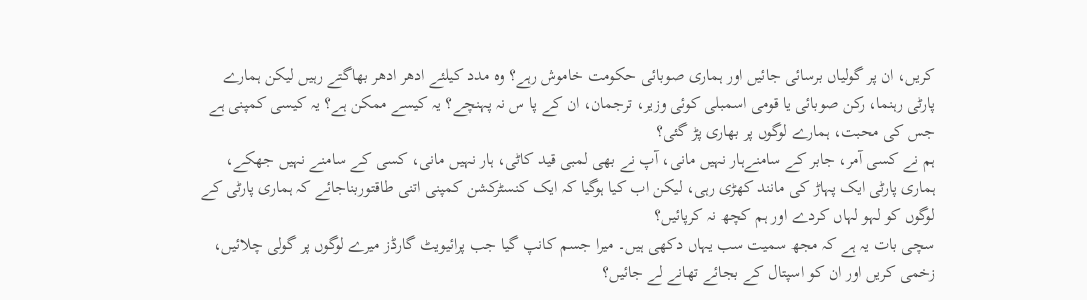کریں، ان پر گولیاں برسائی جائیں اور ہماری صوبائی حکومت خاموش رہے؟ وہ مدد کیلئے ادھر ادھر بھاگتے رہیں لیکن ہمارے پارٹی رہنما، رکن صوبائی یا قومی اسمبلی کوئی وزیر، ترجمان، ان کے پا س نہ پہنچے؟ یہ کیسے ممکن ہے؟ یہ کیسی کمپنی ہے جس کی محبت، ہمارے لوگوں پر بھاری پڑ گئی؟
ہم نے کسی آمر، جابر کے سامنےہار نہیں مانی، آپ نے بھی لمبی قید کاٹی، ہار نہیں مانی، کسی کے سامنے نہیں جھکے، ہماری پارٹی ایک پہاڑ کی مانند کھڑی رہی، لیکن اب کیا ہوگیا کہ ایک کنسٹرکشن کمپنی اتنی طاقتوربناجائے کہ ہماری پارٹی کے لوگوں کو لہو لہاں کردے اور ہم کچھ نہ کرپائیں؟
سچی بات یہ ہے کہ مجھ سمیت سب یہاں دکھی ہیں۔ میرا جسم کانپ گیا جب پرائیویٹ گارڈز میرے لوگوں پر گولی چلائیں، زخمی کریں اور ان کو اسپتال کے بجائے تھانے لے جائیں؟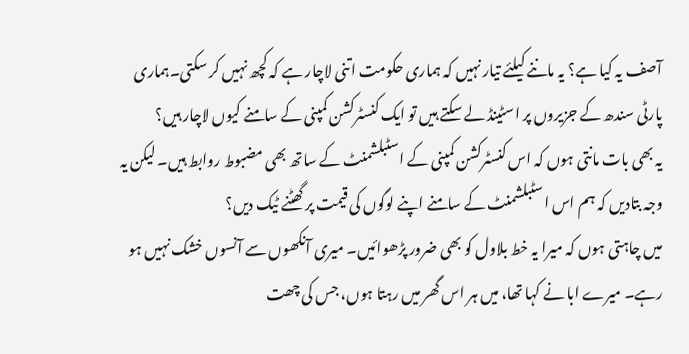آصف یہ کیا ہے؟ یہ ماننے کیلئے تیار نہیں کہ ہماری حکومت اتنی لاچار ہے کہ کچھ نہیں کر سکتی۔ہماری پارٹی سندھ کے جزیروں پر اسٹینڈ لے سکتے ہیں تو ایک کنسٹرکشن کمپنی کے سامنے کیوں لاچار ہیں؟
یہ بھی بات مانتی ہوں کہ اس کنسٹرکشن کمپنی کے اسٹبلشمنٹ کے ساتھ بھی مضبوط روابط ہیں۔ لیکن یہ وجہ بتادیں کہ ہم اس اسٹبلشمنٹ کے سامنے اپنے لوگوں کی قیمت پر گھٹنے ٹیک دیں؟
میں چاہتی ہوں کہ میرا یہ خط بلاول کو بھی ضرور پڑھوائیں۔ میری آنکھوں سے آنسوں خشک نہیں ہو رہے۔ میرے ابا نے کہا تھا، میں ہر اس گھر میں رہتا ہوں، جس کی چھت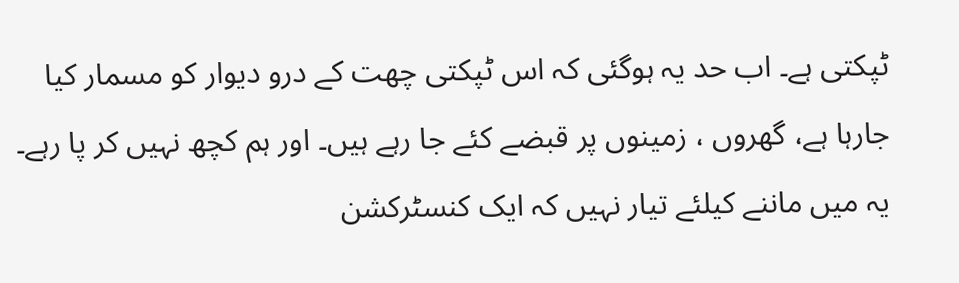ٹپکتی ہے۔ اب حد یہ ہوگئی کہ اس ٹپکتی چھت کے درو دیوار کو مسمار کیا جارہا ہے، گھروں ، زمینوں پر قبضے کئے جا رہے ہیں۔ اور ہم کچھ نہیں کر پا رہے۔ یہ میں ماننے کیلئے تیار نہیں کہ ایک کنسٹرکشن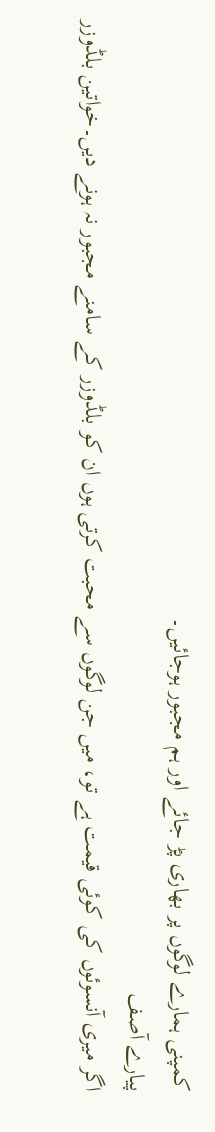کمپنی ہمارے لوگوں پر بھاری پڑ جائے اور ہم مجبور ہوجائیں۔
پیارے آصف
اگر میری آنسوئوں کی کوئی قیمت ہے تو، میں جن لوگوں سے محبت کرتی ہوں ان کو بلڈوزر کے سامنے مجبور نہ ہونے دیں۔خواتین بلڈوزر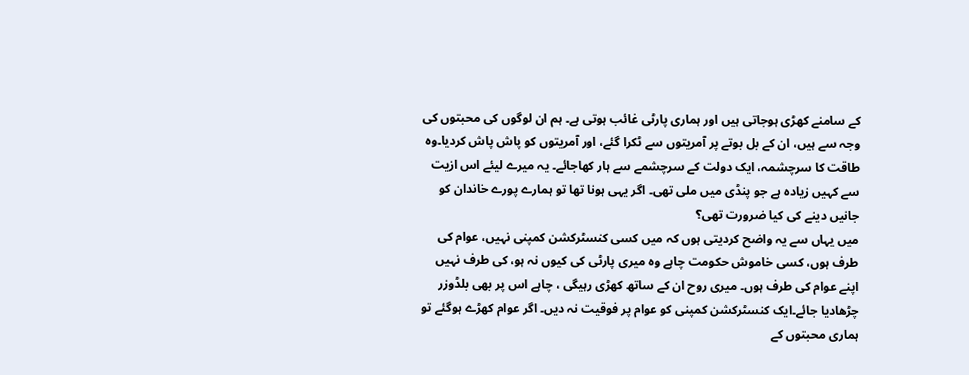کے سامنے کھڑی ہوجاتی ہیں اور ہماری پارٹی غائب ہوتی ہے۔ ہم ان لوگوں کی محبتوں کی وجہ سے ہیں، ان کے بل بوتے پر آمریتوں سے ٹکرا گئے، اور آمریتوں کو پاش پاش کردیا۔وہ طاقت کا سرچشمہ، ایک دولت کے سرچشمے سے ہار کھاجائے۔ یہ میرے لیئے اس ازیت سے کہیں زیادہ ہے جو پنڈی میں ملی تھی۔ اگر یہی ہونا تھا تو ہمارے پورے خاندان کو جانیں دینے کی کیا ضرورت تھی؟
میں یہاں سے یہ واضح کردیتی ہوں کہ میں کسی کنسٹرکشن کمپنی نہیں، عوام کی طرف ہوں، کسی خاموش حکومت چاہے وہ میری پارٹی کی کیوں نہ ہو، کی طرف نہیں اپنے عوام کی طرف ہوں۔ میری روح ان کے ساتھ کھڑی رہیگی ، چاہے اس پر بھی بلڈوزر چڑھادیا جائے۔ایک کنسٹرکشن کمپنی کو عوام پر فوقیت نہ دیں۔ اگر عوام کھڑے ہوگئے تو ہماری محبتوں کے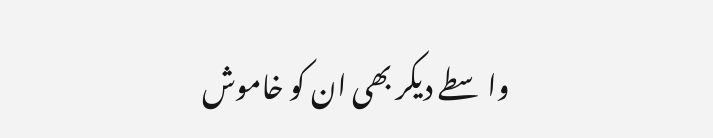واسطے دیکر بھی ان کو خاموش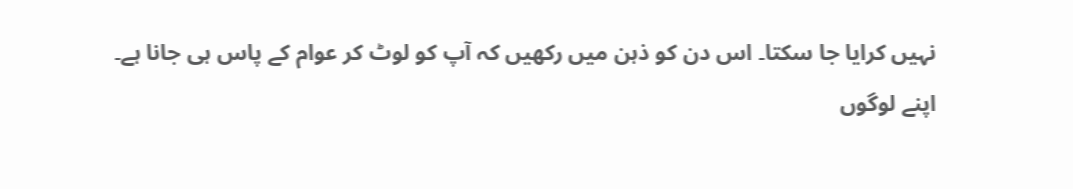نہیں کرایا جا سکتا۔ اس دن کو ذہن میں رکھیں کہ آپ کو لوٹ کر عوام کے پاس ہی جانا ہے۔
اپنے لوگوں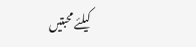کیلئے محبتیں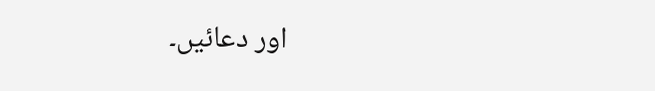اور دعائیں۔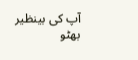آپ کی بینظیر بھٹو